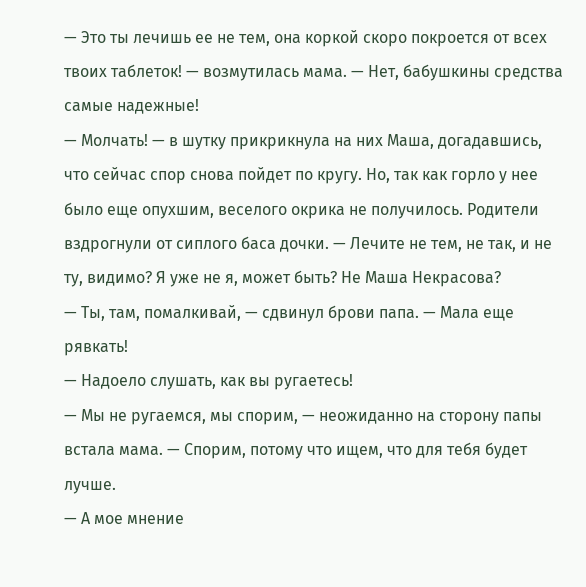— Это ты лечишь ее не тем, она коркой скоро покроется от всех твоих таблеток! — возмутилась мама. — Нет, бабушкины средства самые надежные!
— Молчать! — в шутку прикрикнула на них Маша, догадавшись, что сейчас спор снова пойдет по кругу. Но, так как горло у нее было еще опухшим, веселого окрика не получилось. Родители вздрогнули от сиплого баса дочки. — Лечите не тем, не так, и не ту, видимо? Я уже не я, может быть? Не Маша Некрасова?
— Ты, там, помалкивай, — сдвинул брови папа. — Мала еще рявкать!
— Надоело слушать, как вы ругаетесь!
— Мы не ругаемся, мы спорим, — неожиданно на сторону папы встала мама. — Спорим, потому что ищем, что для тебя будет лучше.
— А мое мнение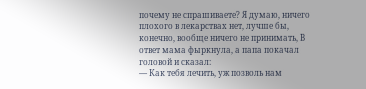почему не спрашиваете? Я думаю, ничего плохого в лекарствах нет, лучше бы, конечно, вообще ничего не принимать, В ответ мама фыркнула, а папа покачал головой и сказал:
— Как тебя лечить, уж позволь нам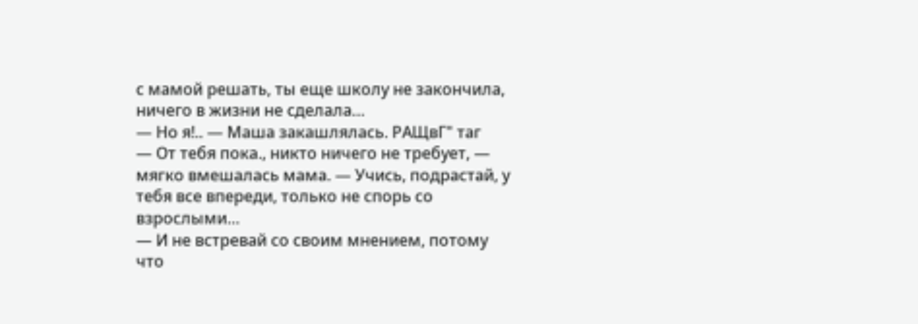с мамой решать, ты еще школу не закончила, ничего в жизни не сделала…
— Но я!.. — Маша закашлялась. РАЩвГ" таг
— От тебя пока., никто ничего не требует, — мягко вмешалась мама. — Учись, подрастай, у тебя все впереди, только не спорь со взрослыми…
— И не встревай со своим мнением, потому что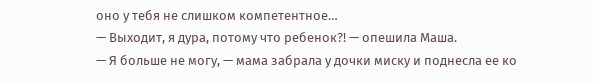оно у тебя не слишком компетентное…
— Выходит, я дура, потому что ребенок?! — опешила Маша.
— Я больше не могу, — мама забрала у дочки миску и поднесла ее ко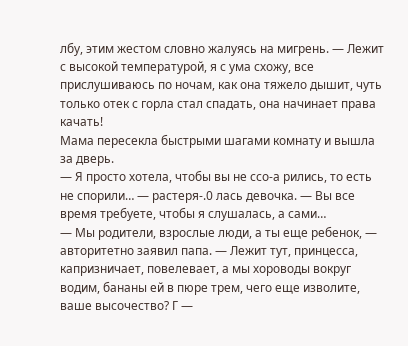лбу, этим жестом словно жалуясь на мигрень. — Лежит с высокой температурой, я с ума схожу, все прислушиваюсь по ночам, как она тяжело дышит, чуть только отек с горла стал спадать, она начинает права качать!
Мама пересекла быстрыми шагами комнату и вышла за дверь.
— Я просто хотела, чтобы вы не ссо-а рились, то есть не спорили… — растеря-.0 лась девочка. — Вы все время требуете, чтобы я слушалась, а сами…
— Мы родители, взрослые люди, а ты еще ребенок, — авторитетно заявил папа. — Лежит тут, принцесса, капризничает, повелевает, а мы хороводы вокруг водим, бананы ей в пюре трем, чего еще изволите, ваше высочество? Г —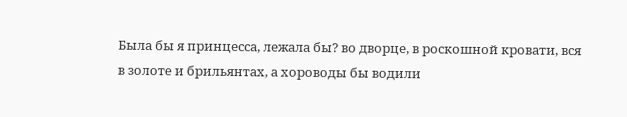Была бы я принцесса, лежала бы? во дворце, в роскошной кровати, вся в золоте и брильянтах, а хороводы бы водили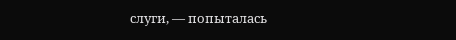слуги, — попыталась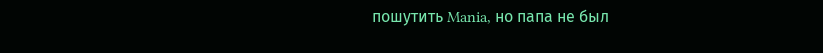пошутить Mania, но папа не был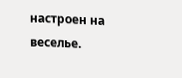настроен на веселье.